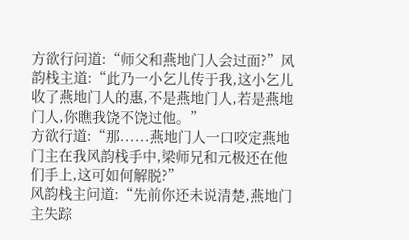方欲行问道:“师父和燕地门人会过面?”风韵栈主道:“此乃一小乞儿传于我,这小乞儿收了燕地门人的惠,不是燕地门人,若是燕地门人,你瞧我饶不饶过他。”
方欲行道:“那......燕地门人一口咬定燕地门主在我风韵栈手中,梁师兄和元极还在他们手上,这可如何解脱?”
风韵栈主问道:“先前你还未说清楚,燕地门主失踪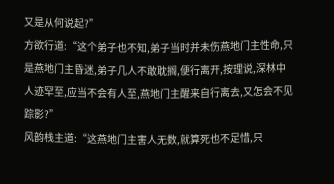又是从何说起?”
方欲行道:“这个弟子也不知,弟子当时并未伤燕地门主性命,只是燕地门主昏迷,弟子几人不敢耽搁,便行离开,按理说,深林中人迹罕至,应当不会有人至,燕地门主醒来自行离去,又怎会不见踪影?”
风韵栈主道:“这燕地门主害人无数,就算死也不足惜,只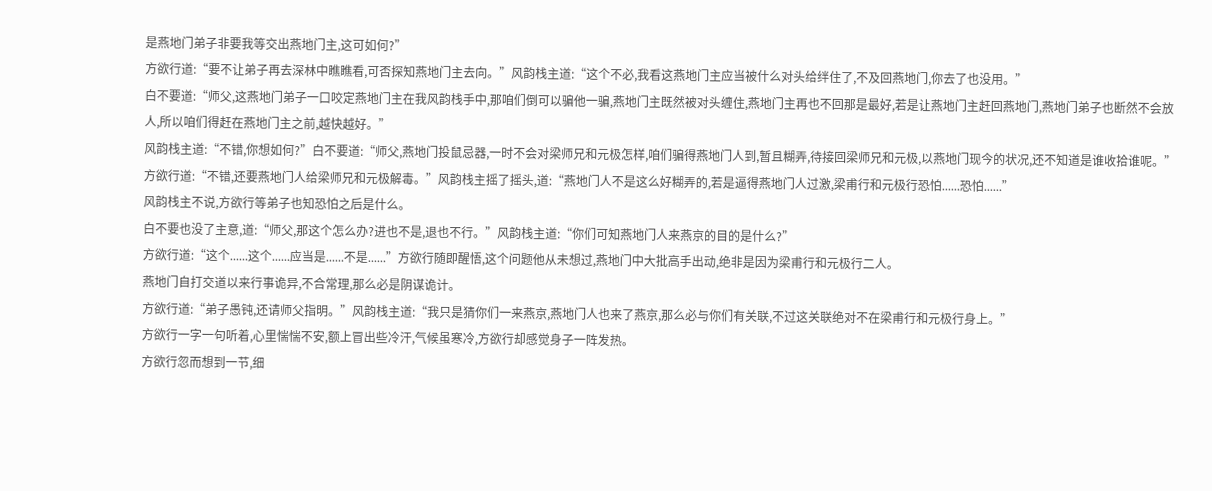是燕地门弟子非要我等交出燕地门主,这可如何?”
方欲行道:“要不让弟子再去深林中瞧瞧看,可否探知燕地门主去向。”风韵栈主道:“这个不必,我看这燕地门主应当被什么对头给绊住了,不及回燕地门,你去了也没用。”
白不要道:“师父,这燕地门弟子一口咬定燕地门主在我风韵栈手中,那咱们倒可以骗他一骗,燕地门主既然被对头缠住,燕地门主再也不回那是最好,若是让燕地门主赶回燕地门,燕地门弟子也断然不会放人,所以咱们得赶在燕地门主之前,越快越好。”
风韵栈主道:“不错,你想如何?”白不要道:“师父,燕地门投鼠忌器,一时不会对梁师兄和元极怎样,咱们骗得燕地门人到,暂且糊弄,待接回梁师兄和元极,以燕地门现今的状况,还不知道是谁收拾谁呢。”
方欲行道:“不错,还要燕地门人给梁师兄和元极解毒。”风韵栈主摇了摇头,道:“燕地门人不是这么好糊弄的,若是逼得燕地门人过激,梁甫行和元极行恐怕......恐怕......”
风韵栈主不说,方欲行等弟子也知恐怕之后是什么。
白不要也没了主意,道:“师父,那这个怎么办?进也不是,退也不行。”风韵栈主道:“你们可知燕地门人来燕京的目的是什么?”
方欲行道:“这个......这个......应当是......不是......”方欲行随即醒悟,这个问题他从未想过,燕地门中大批高手出动,绝非是因为梁甫行和元极行二人。
燕地门自打交道以来行事诡异,不合常理,那么必是阴谋诡计。
方欲行道:“弟子愚钝,还请师父指明。”风韵栈主道:“我只是猜你们一来燕京,燕地门人也来了燕京,那么必与你们有关联,不过这关联绝对不在梁甫行和元极行身上。”
方欲行一字一句听着,心里惴惴不安,额上冒出些冷汗,气候虽寒冷,方欲行却感觉身子一阵发热。
方欲行忽而想到一节,细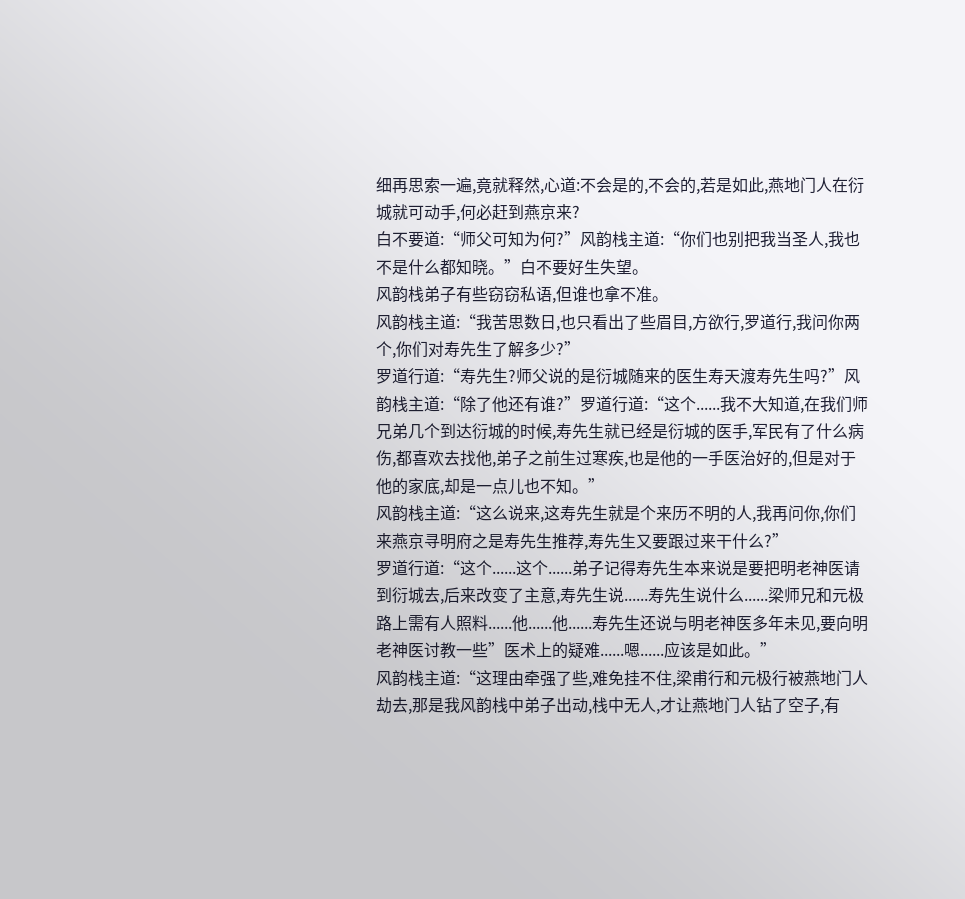细再思索一遍,竟就释然,心道:不会是的,不会的,若是如此,燕地门人在衍城就可动手,何必赶到燕京来?
白不要道:“师父可知为何?”风韵栈主道:“你们也别把我当圣人,我也不是什么都知晓。”白不要好生失望。
风韵栈弟子有些窃窃私语,但谁也拿不准。
风韵栈主道:“我苦思数日,也只看出了些眉目,方欲行,罗道行,我问你两个,你们对寿先生了解多少?”
罗道行道:“寿先生?师父说的是衍城随来的医生寿天渡寿先生吗?”风韵栈主道:“除了他还有谁?”罗道行道:“这个......我不大知道,在我们师兄弟几个到达衍城的时候,寿先生就已经是衍城的医手,军民有了什么病伤,都喜欢去找他,弟子之前生过寒疾,也是他的一手医治好的,但是对于他的家底,却是一点儿也不知。”
风韵栈主道:“这么说来,这寿先生就是个来历不明的人,我再问你,你们来燕京寻明府之是寿先生推荐,寿先生又要跟过来干什么?”
罗道行道:“这个......这个......弟子记得寿先生本来说是要把明老神医请到衍城去,后来改变了主意,寿先生说......寿先生说什么......梁师兄和元极路上需有人照料......他......他......寿先生还说与明老神医多年未见,要向明老神医讨教一些”医术上的疑难......嗯......应该是如此。”
风韵栈主道:“这理由牵强了些,难免挂不住,梁甫行和元极行被燕地门人劫去,那是我风韵栈中弟子出动,栈中无人,才让燕地门人钻了空子,有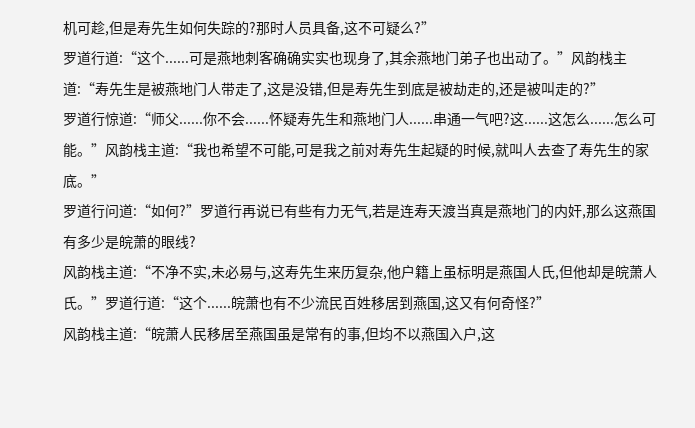机可趁,但是寿先生如何失踪的?那时人员具备,这不可疑么?”
罗道行道:“这个......可是燕地刺客确确实实也现身了,其余燕地门弟子也出动了。”风韵栈主道:“寿先生是被燕地门人带走了,这是没错,但是寿先生到底是被劫走的,还是被叫走的?”
罗道行惊道:“师父......你不会......怀疑寿先生和燕地门人......串通一气吧?这......这怎么......怎么可能。”风韵栈主道:“我也希望不可能,可是我之前对寿先生起疑的时候,就叫人去查了寿先生的家底。”
罗道行问道:“如何?”罗道行再说已有些有力无气,若是连寿天渡当真是燕地门的内奸,那么这燕国有多少是皖萧的眼线?
风韵栈主道:“不净不实,未必易与,这寿先生来历复杂,他户籍上虽标明是燕国人氏,但他却是皖萧人氏。”罗道行道:“这个......皖萧也有不少流民百姓移居到燕国,这又有何奇怪?”
风韵栈主道:“皖萧人民移居至燕国虽是常有的事,但均不以燕国入户,这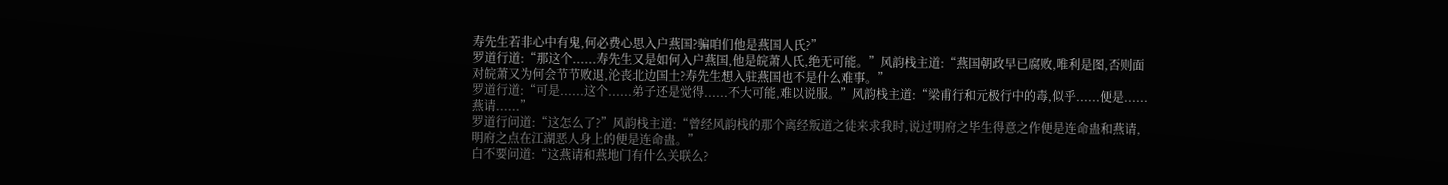寿先生若非心中有鬼,何必费心思入户燕国?骗咱们他是燕国人氏?”
罗道行道:“那这个......寿先生又是如何入户燕国,他是皖萧人氏,绝无可能。”风韵栈主道:“燕国朝政早已腐败,唯利是图,否则面对皖萧又为何会节节败退,沦丧北边国土?寿先生想入驻燕国也不是什么难事。”
罗道行道:“可是......这个......弟子还是觉得......不大可能,难以说服。”风韵栈主道:“梁甫行和元极行中的毒,似乎......便是......燕请......”
罗道行问道:“这怎么了?”风韵栈主道:“曾经风韵栈的那个离经叛道之徒来求我时,说过明府之毕生得意之作便是连命蛊和燕请,明府之点在江湖恶人身上的便是连命蛊。”
白不要问道:“这燕请和燕地门有什么关联么?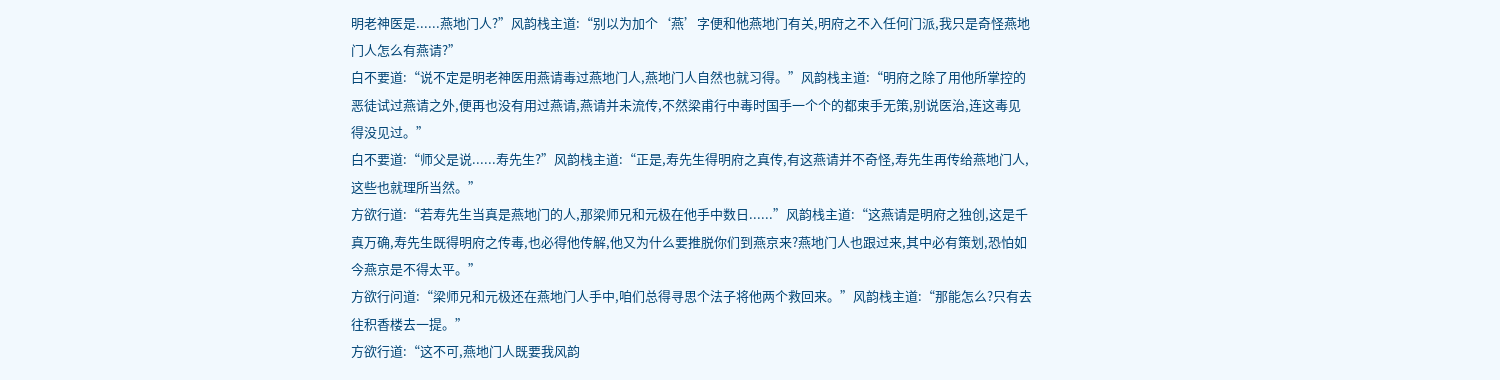明老神医是......燕地门人?”风韵栈主道:“别以为加个‘燕’字便和他燕地门有关,明府之不入任何门派,我只是奇怪燕地门人怎么有燕请?”
白不要道:“说不定是明老神医用燕请毒过燕地门人,燕地门人自然也就习得。”风韵栈主道:“明府之除了用他所掌控的恶徒试过燕请之外,便再也没有用过燕请,燕请并未流传,不然梁甫行中毒时国手一个个的都束手无策,别说医治,连这毒见得没见过。”
白不要道:“师父是说......寿先生?”风韵栈主道:“正是,寿先生得明府之真传,有这燕请并不奇怪,寿先生再传给燕地门人,这些也就理所当然。”
方欲行道:“若寿先生当真是燕地门的人,那梁师兄和元极在他手中数日......”风韵栈主道:“这燕请是明府之独创,这是千真万确,寿先生既得明府之传毒,也必得他传解,他又为什么要推脱你们到燕京来?燕地门人也跟过来,其中必有策划,恐怕如今燕京是不得太平。”
方欲行问道:“梁师兄和元极还在燕地门人手中,咱们总得寻思个法子将他两个救回来。”风韵栈主道:“那能怎么?只有去往积香楼去一提。”
方欲行道:“这不可,燕地门人既要我风韵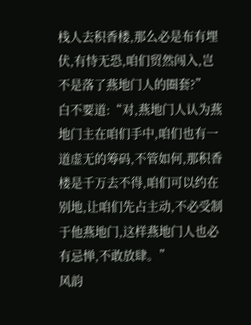栈人去积香楼,那么必是布有埋伏,有恃无恐,咱们贸然闯入,岂不是落了燕地门人的圈套?”
白不要道:“对,燕地门人认为燕地门主在咱们手中,咱们也有一道虚无的筹码,不管如何,那积香楼是千万去不得,咱们可以约在别地,让咱们先占主动,不必受制于他燕地门,这样燕地门人也必有忌惮,不敢放肆。”
风韵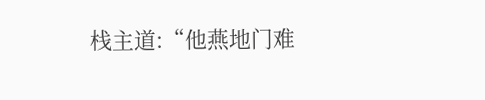栈主道:“他燕地门难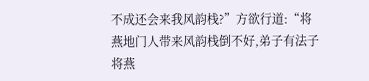不成还会来我风韵栈?”方欲行道:“将燕地门人带来风韵栈倒不好,弟子有法子将燕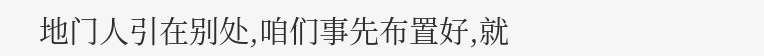地门人引在别处,咱们事先布置好,就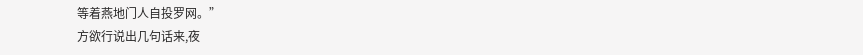等着燕地门人自投罗网。”
方欲行说出几句话来,夜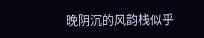晚阴沉的风韵栈似乎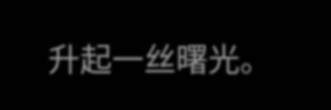升起一丝曙光。